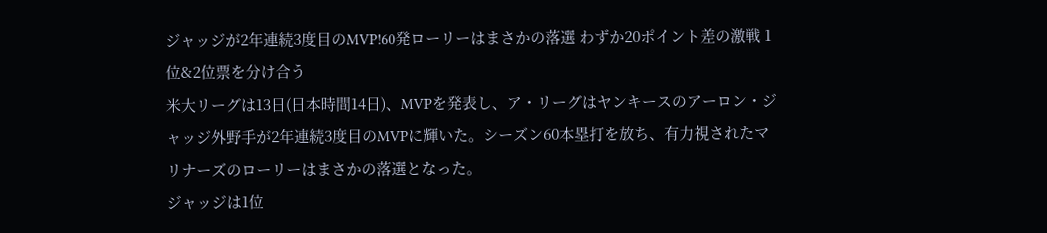ジャッジが2年連続3度目のMVP!60発ローリーはまさかの落選 わずか20ポイント差の激戦 1位&2位票を分け合う
米大リーグは13日(日本時間14日)、MVPを発表し、ア・リーグはヤンキースのアーロン・ジャッジ外野手が2年連続3度目のMVPに輝いた。シーズン60本塁打を放ち、有力視されたマリナーズのローリーはまさかの落選となった。
ジャッジは1位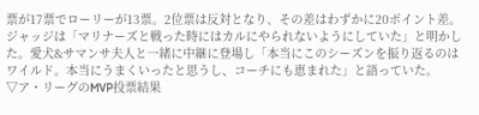票が17票でローリーが13票。2位票は反対となり、その差はわずかに20ポイント差。ジャッジは「マリナーズと戦った時にはカルにやられないようにしていた」と明かした。愛犬&サマンサ夫人と一緒に中継に登場し「本当にこのシーズンを振り返るのはワイルド。本当にうまくいったと思うし、コーチにも恵まれた」と語っていた。
▽ア・リーグのMVP投票結果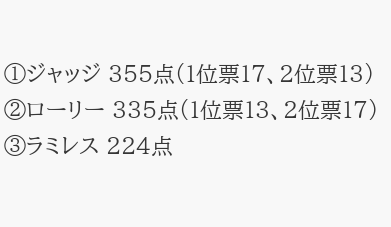①ジャッジ 355点(1位票17、2位票13)
②ローリー 335点(1位票13、2位票17)
③ラミレス 224点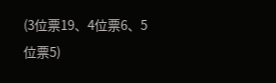(3位票19、4位票6、5位票5)